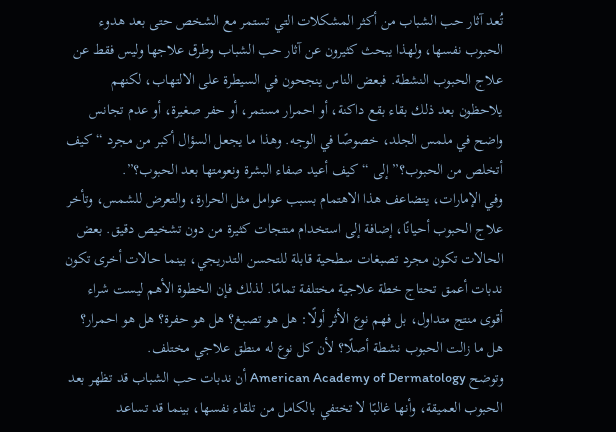تُعد آثار حب الشباب من أكثر المشكلات التي تستمر مع الشخص حتى بعد هدوء الحبوب نفسها، ولهذا يبحث كثيرون عن آثار حب الشباب وطرق علاجها وليس فقط عن علاج الحبوب النشطة. فبعض الناس ينجحون في السيطرة على الالتهاب، لكنهم يلاحظون بعد ذلك بقاء بقع داكنة، أو احمرار مستمر، أو حفر صغيرة، أو عدم تجانس واضح في ملمس الجلد، خصوصًا في الوجه. وهذا ما يجعل السؤال أكبر من مجرد “كيف أتخلص من الحبوب؟” إلى “كيف أعيد صفاء البشرة ونعومتها بعد الحبوب؟”.
وفي الإمارات، يتضاعف هذا الاهتمام بسبب عوامل مثل الحرارة، والتعرض للشمس، وتأخر علاج الحبوب أحيانًا، إضافة إلى استخدام منتجات كثيرة من دون تشخيص دقيق. بعض الحالات تكون مجرد تصبغات سطحية قابلة للتحسن التدريجي، بينما حالات أخرى تكون ندبات أعمق تحتاج خطة علاجية مختلفة تمامًا. لذلك فإن الخطوة الأهم ليست شراء أقوى منتج متداول، بل فهم نوع الأثر أولًا: هل هو تصبغ؟ هل هو حفرة؟ هل هو احمرار؟ هل ما زالت الحبوب نشطة أصلًا؟ لأن كل نوع له منطق علاجي مختلف.
وتوضح American Academy of Dermatology أن ندبات حب الشباب قد تظهر بعد الحبوب العميقة، وأنها غالبًا لا تختفي بالكامل من تلقاء نفسها، بينما قد تساعد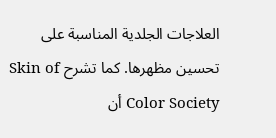العلاجات الجلدية المناسبة على تحسين مظهرها. كما تشرح Skin of Color Society أن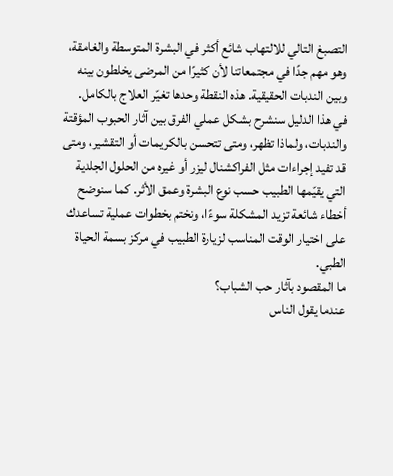التصبغ التالي للالتهاب شائع أكثر في البشرة المتوسطة والغامقة، وهو مهم جدًا في مجتمعاتنا لأن كثيرًا من المرضى يخلطون بينه وبين الندبات الحقيقية. هذه النقطة وحدها تغيّر العلاج بالكامل.
في هذا الدليل سنشرح بشكل عملي الفرق بين آثار الحبوب المؤقتة والندبات، ولماذا تظهر، ومتى تتحسن بالكريمات أو التقشير، ومتى قد تفيد إجراءات مثل الفراكشنال ليزر أو غيره من الحلول الجلدية التي يقيّمها الطبيب حسب نوع البشرة وعمق الأثر. كما سنوضح أخطاء شائعة تزيد المشكلة سوءًا، ونختم بخطوات عملية تساعدك على اختيار الوقت المناسب لزيارة الطبيب في مركز بسمة الحياة الطبي.
ما المقصود بآثار حب الشباب؟
عندما يقول الناس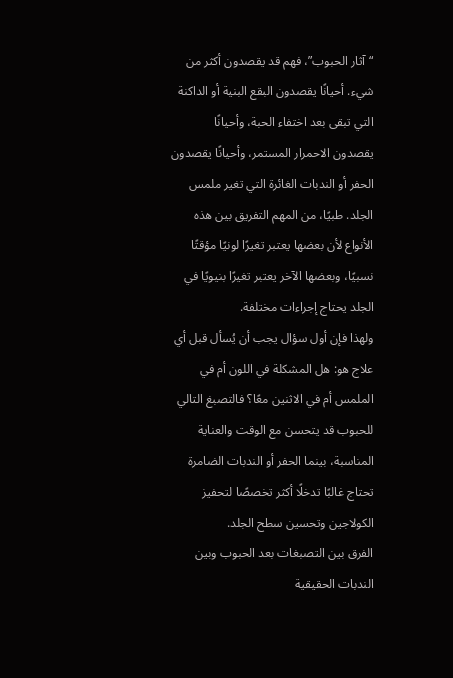“آثار الحبوب”، فهم قد يقصدون أكثر من شيء. أحيانًا يقصدون البقع البنية أو الداكنة التي تبقى بعد اختفاء الحبة، وأحيانًا يقصدون الاحمرار المستمر، وأحيانًا يقصدون الحفر أو الندبات الغائرة التي تغير ملمس الجلد. طبيًا، من المهم التفريق بين هذه الأنواع لأن بعضها يعتبر تغيرًا لونيًا مؤقتًا نسبيًا، وبعضها الآخر يعتبر تغيرًا بنيويًا في الجلد يحتاج إجراءات مختلفة.
ولهذا فإن أول سؤال يجب أن يُسأل قبل أي علاج هو: هل المشكلة في اللون أم في الملمس أم في الاثنين معًا؟ فالتصبغ التالي للحبوب قد يتحسن مع الوقت والعناية المناسبة، بينما الحفر أو الندبات الضامرة تحتاج غالبًا تدخلًا أكثر تخصصًا لتحفيز الكولاجين وتحسين سطح الجلد.
الفرق بين التصبغات بعد الحبوب وبين الندبات الحقيقية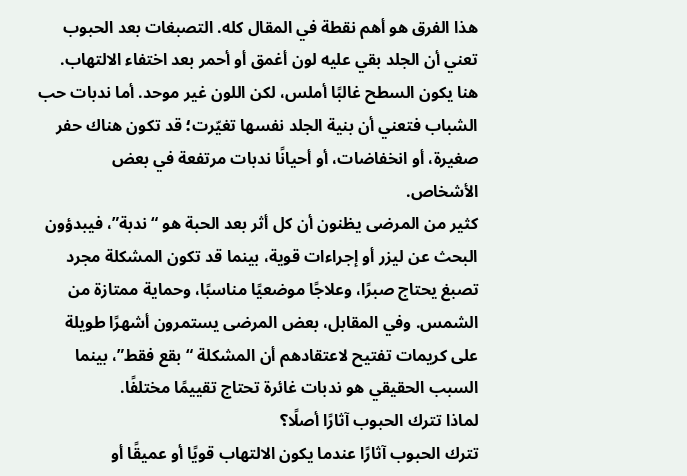هذا الفرق هو أهم نقطة في المقال كله. التصبغات بعد الحبوب تعني أن الجلد بقي عليه لون أغمق أو أحمر بعد اختفاء الالتهاب. هنا يكون السطح غالبًا أملس، لكن اللون غير موحد. أما ندبات حب الشباب فتعني أن بنية الجلد نفسها تغيّرت؛ قد تكون هناك حفر صغيرة، أو انخفاضات، أو أحيانًا ندبات مرتفعة في بعض الأشخاص.
كثير من المرضى يظنون أن كل أثر بعد الحبة هو “ندبة”، فيبدؤون البحث عن ليزر أو إجراءات قوية، بينما قد تكون المشكلة مجرد تصبغ يحتاج صبرًا، وعلاجًا موضعيًا مناسبًا، وحماية ممتازة من الشمس. وفي المقابل، بعض المرضى يستمرون أشهرًا طويلة على كريمات تفتيح لاعتقادهم أن المشكلة “بقع فقط”، بينما السبب الحقيقي هو ندبات غائرة تحتاج تقييمًا مختلفًا.
لماذا تترك الحبوب آثارًا أصلًا؟
تترك الحبوب آثارًا عندما يكون الالتهاب قويًا أو عميقًا أو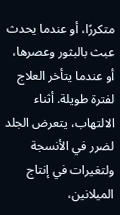متكررًا، أو عندما يحدث عبث بالبثور وعصرها، أو عندما يتأخر العلاج لفترة طويلة. أثناء الالتهاب، يتعرض الجلد لضرر في الأنسجة ولتغيرات في إنتاج الميلانين،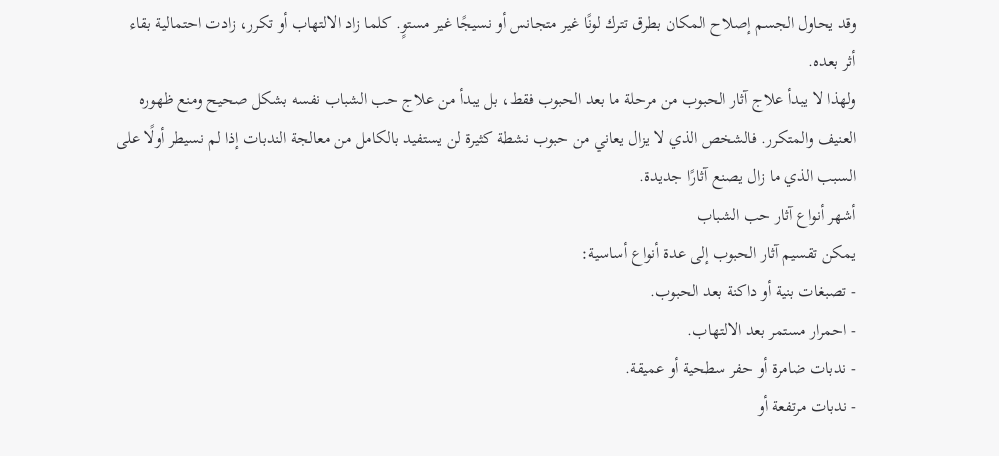وقد يحاول الجسم إصلاح المكان بطرق تترك لونًا غير متجانس أو نسيجًا غير مستوٍ. كلما زاد الالتهاب أو تكرر، زادت احتمالية بقاء أثر بعده.
ولهذا لا يبدأ علاج آثار الحبوب من مرحلة ما بعد الحبوب فقط، بل يبدأ من علاج حب الشباب نفسه بشكل صحيح ومنع ظهوره العنيف والمتكرر. فالشخص الذي لا يزال يعاني من حبوب نشطة كثيرة لن يستفيد بالكامل من معالجة الندبات إذا لم نسيطر أولًا على السبب الذي ما زال يصنع آثارًا جديدة.
أشهر أنواع آثار حب الشباب
يمكن تقسيم آثار الحبوب إلى عدة أنواع أساسية:
- تصبغات بنية أو داكنة بعد الحبوب.
- احمرار مستمر بعد الالتهاب.
- ندبات ضامرة أو حفر سطحية أو عميقة.
- ندبات مرتفعة أو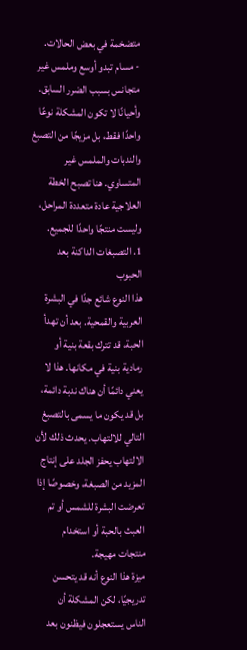متضخمة في بعض الحالات.
- مسام تبدو أوسع وملمس غير متجانس بسبب الضرر السابق.
وأحيانًا لا تكون المشكلة نوعًا واحدًا فقط، بل مزيجًا من التصبغ والندبات والملمس غير المتساوي. هنا تصبح الخطة العلاجية عادة متعددة المراحل، وليست منتجًا واحدًا للجميع.
1. التصبغات الداكنة بعد الحبوب
هذا النوع شائع جدًا في البشرة العربية والقمحية. بعد أن تهدأ الحبة، قد تترك بقعة بنية أو رمادية بنية في مكانها. هذا لا يعني دائمًا أن هناك ندبة دائمة، بل قد يكون ما يسمى بالتصبغ التالي للالتهاب. يحدث ذلك لأن الالتهاب يحفز الجلد على إنتاج المزيد من الصبغة، وخصوصًا إذا تعرضت البشرة للشمس أو تم العبث بالحبة أو استخدام منتجات مهيجة.
ميزة هذا النوع أنه قد يتحسن تدريجيًا، لكن المشكلة أن الناس يستعجلون فيظنون بعد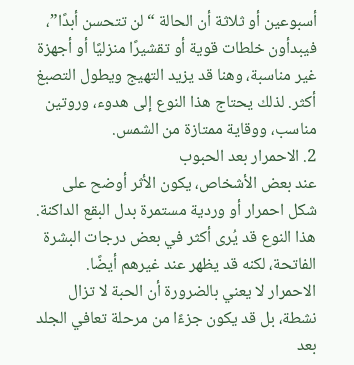أسبوعين أو ثلاثة أن الحالة “لن تتحسن أبدًا”، فيبدأون خلطات قوية أو تقشيرًا منزليًا أو أجهزة غير مناسبة، وهنا قد يزيد التهيج ويطول التصبغ أكثر. لذلك يحتاج هذا النوع إلى هدوء، وروتين مناسب، ووقاية ممتازة من الشمس.
2. الاحمرار بعد الحبوب
عند بعض الأشخاص، يكون الأثر أوضح على شكل احمرار أو وردية مستمرة بدل البقع الداكنة. هذا النوع قد يُرى أكثر في بعض درجات البشرة الفاتحة، لكنه قد يظهر عند غيرهم أيضًا. الاحمرار لا يعني بالضرورة أن الحبة لا تزال نشطة، بل قد يكون جزءًا من مرحلة تعافي الجلد بعد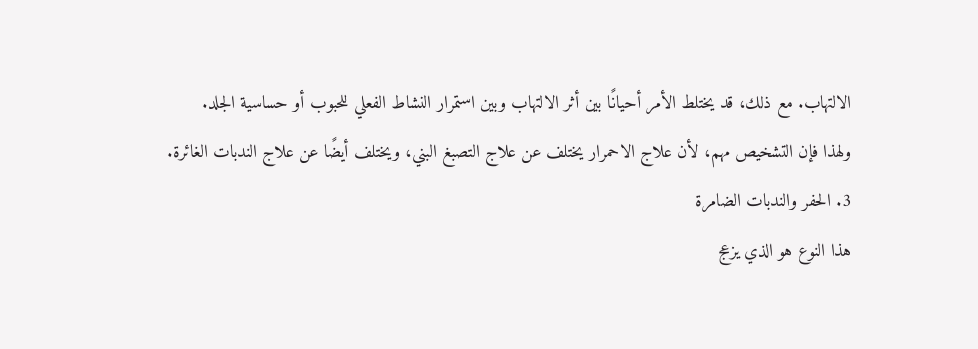الالتهاب. مع ذلك، قد يختلط الأمر أحيانًا بين أثر الالتهاب وبين استمرار النشاط الفعلي للحبوب أو حساسية الجلد.
ولهذا فإن التشخيص مهم، لأن علاج الاحمرار يختلف عن علاج التصبغ البني، ويختلف أيضًا عن علاج الندبات الغائرة.
3. الحفر والندبات الضامرة
هذا النوع هو الذي يزعج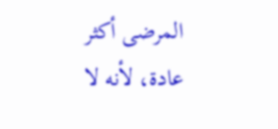المرضى أكثر عادة، لأنه لا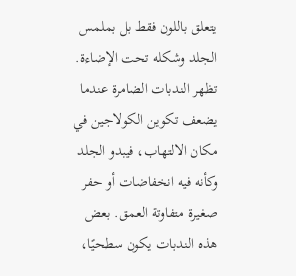يتعلق باللون فقط بل بملمس الجلد وشكله تحت الإضاءة. تظهر الندبات الضامرة عندما يضعف تكوين الكولاجين في مكان الالتهاب، فيبدو الجلد وكأنه فيه انخفاضات أو حفر صغيرة متفاوتة العمق. بعض هذه الندبات يكون سطحيًا،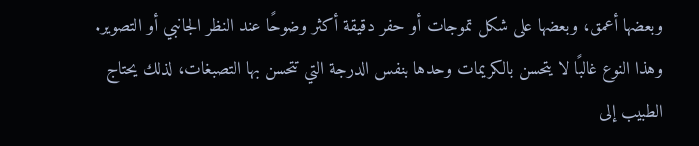وبعضها أعمق، وبعضها على شكل تموجات أو حفر دقيقة أكثر وضوحًا عند النظر الجانبي أو التصوير.
وهذا النوع غالبًا لا يتحسن بالكريمات وحدها بنفس الدرجة التي تتحسن بها التصبغات، لذلك يحتاج الطبيب إلى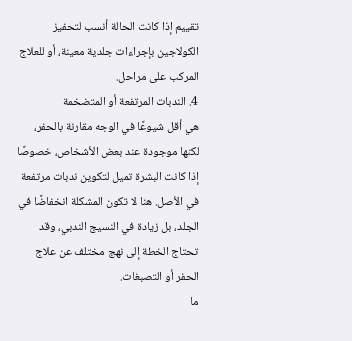تقييم إذا كانت الحالة أنسب لتحفيز الكولاجين بإجراءات جلدية معينة، أو للعلاج المركب على مراحل.
4. الندبات المرتفعة أو المتضخمة
هي أقل شيوعًا في الوجه مقارنة بالحفر، لكنها موجودة عند بعض الأشخاص، خصوصًا إذا كانت البشرة تميل لتكوين ندبات مرتفعة في الأصل. هنا لا تكون المشكلة انخفاضًا في الجلد، بل زيادة في النسيج الندبي، وقد تحتاج الخطة إلى نهج مختلف عن علاج الحفر أو التصبغات.
ما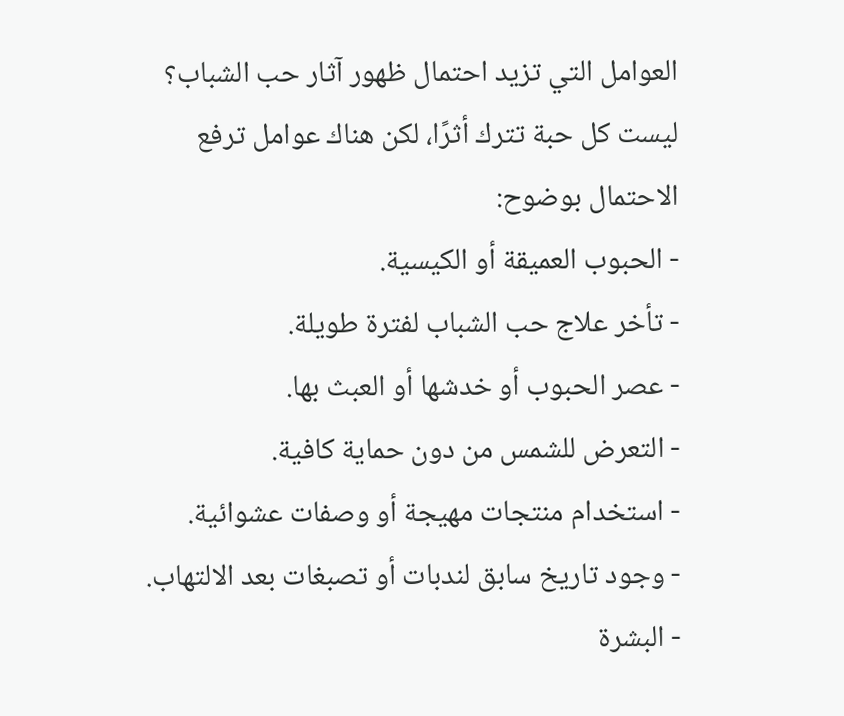العوامل التي تزيد احتمال ظهور آثار حب الشباب؟
ليست كل حبة تترك أثرًا، لكن هناك عوامل ترفع الاحتمال بوضوح:
- الحبوب العميقة أو الكيسية.
- تأخر علاج حب الشباب لفترة طويلة.
- عصر الحبوب أو خدشها أو العبث بها.
- التعرض للشمس من دون حماية كافية.
- استخدام منتجات مهيجة أو وصفات عشوائية.
- وجود تاريخ سابق لندبات أو تصبغات بعد الالتهاب.
- البشرة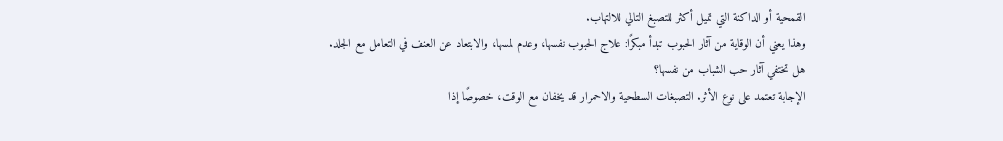القمحية أو الداكنة التي تميل أكثر للتصبغ التالي للالتهاب.
وهذا يعني أن الوقاية من آثار الحبوب تبدأ مبكرًا: علاج الحبوب نفسها، وعدم لمسها، والابتعاد عن العنف في التعامل مع الجلد.
هل تختفي آثار حب الشباب من نفسها؟
الإجابة تعتمد على نوع الأثر. التصبغات السطحية والاحمرار قد يخفان مع الوقت، خصوصًا إذا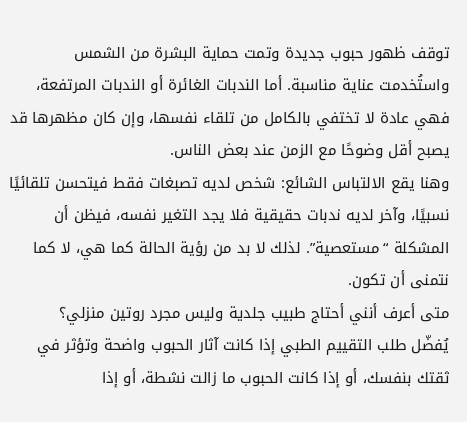توقف ظهور حبوب جديدة وتمت حماية البشرة من الشمس واستُخدمت عناية مناسبة. أما الندبات الغائرة أو الندبات المرتفعة، فهي عادة لا تختفي بالكامل من تلقاء نفسها، وإن كان مظهرها قد يصبح أقل وضوحًا مع الزمن عند بعض الناس.
وهنا يقع الالتباس الشائع: شخص لديه تصبغات فقط فيتحسن تلقائيًا نسبيًا، وآخر لديه ندبات حقيقية فلا يجد التغير نفسه، فيظن أن المشكلة “مستعصية”. لذلك لا بد من رؤية الحالة كما هي، لا كما نتمنى أن تكون.
متى أعرف أنني أحتاج طبيب جلدية وليس مجرد روتين منزلي؟
يُفضّل طلب التقييم الطبي إذا كانت آثار الحبوب واضحة وتؤثر في ثقتك بنفسك، أو إذا كانت الحبوب ما زالت نشطة، أو إذا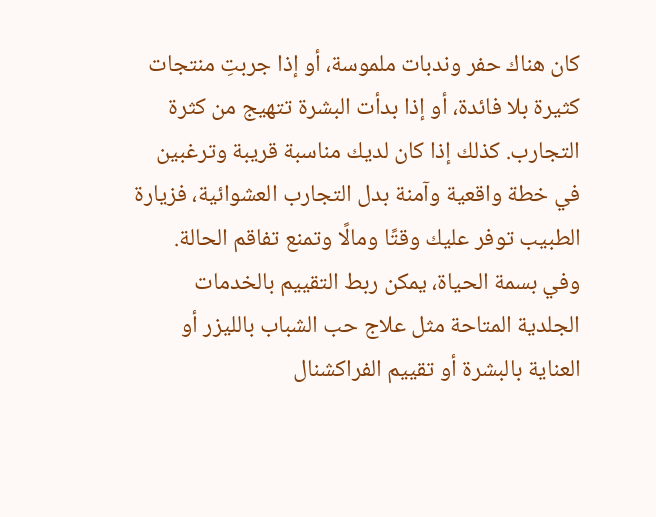كان هناك حفر وندبات ملموسة، أو إذا جربتِ منتجات كثيرة بلا فائدة، أو إذا بدأت البشرة تتهيج من كثرة التجارب. كذلك إذا كان لديك مناسبة قريبة وترغبين في خطة واقعية وآمنة بدل التجارب العشوائية، فزيارة الطبيب توفر عليك وقتًا ومالًا وتمنع تفاقم الحالة.
وفي بسمة الحياة، يمكن ربط التقييم بالخدمات الجلدية المتاحة مثل علاج حب الشباب بالليزر أو العناية بالبشرة أو تقييم الفراكشنال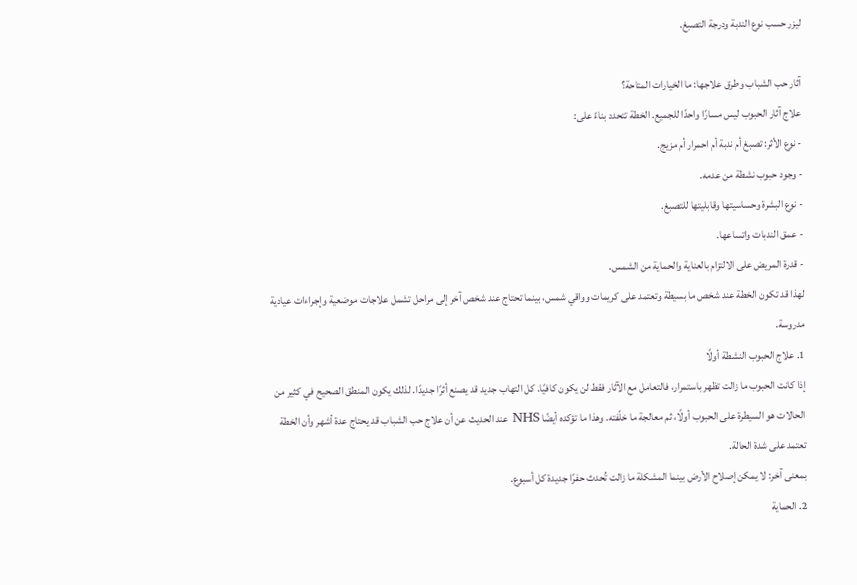ليزر حسب نوع الندبة ودرجة التصبغ.

آثار حب الشباب وطرق علاجها: ما الخيارات المتاحة؟
علاج آثار الحبوب ليس مسارًا واحدًا للجميع. الخطة تتحدد بناءً على:
- نوع الأثر: تصبغ أم ندبة أم احمرار أم مزيج.
- وجود حبوب نشطة من عدمه.
- نوع البشرة وحساسيتها وقابليتها للتصبغ.
- عمق الندبات واتساعها.
- قدرة المريض على الالتزام بالعناية والحماية من الشمس.
لهذا قد تكون الخطة عند شخص ما بسيطة وتعتمد على كريمات وواقي شمس، بينما تحتاج عند شخص آخر إلى مراحل تشمل علاجات موضعية وإجراءات عيادية مدروسة.
1. علاج الحبوب النشطة أولًا
إذا كانت الحبوب ما زالت تظهر باستمرار، فالتعامل مع الآثار فقط لن يكون كافيًا. كل التهاب جديد قد يصنع أثرًا جديدًا. لذلك يكون المنطق الصحيح في كثير من الحالات هو السيطرة على الحبوب أولًا، ثم معالجة ما خلّفته. وهذا ما تؤكده أيضًا NHS عند الحديث عن أن علاج حب الشباب قد يحتاج عدة أشهر وأن الخطة تعتمد على شدة الحالة.
بمعنى آخر: لا يمكن إصلاح الأرض بينما المشكلة ما زالت تُحدث حفرًا جديدة كل أسبوع.
2. الحماية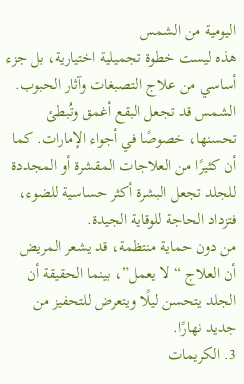اليومية من الشمس
هذه ليست خطوة تجميلية اختيارية، بل جزء أساسي من علاج التصبغات وآثار الحبوب. الشمس قد تجعل البقع أغمق وتُبطئ تحسنها، خصوصًا في أجواء الإمارات. كما أن كثيرًا من العلاجات المقشرة أو المجددة للجلد تجعل البشرة أكثر حساسية للضوء، فتزداد الحاجة للوقاية الجيدة.
من دون حماية منتظمة، قد يشعر المريض أن العلاج “لا يعمل”، بينما الحقيقة أن الجلد يتحسن ليلًا ويتعرض للتحفيز من جديد نهارًا.
3. الكريمات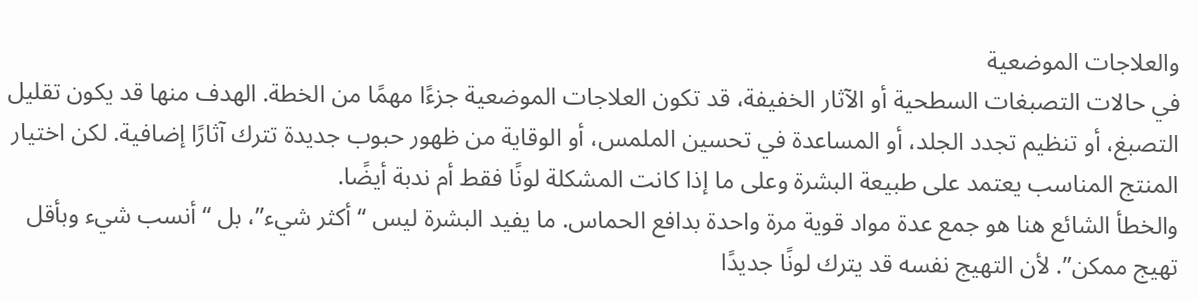والعلاجات الموضعية
في حالات التصبغات السطحية أو الآثار الخفيفة، قد تكون العلاجات الموضعية جزءًا مهمًا من الخطة. الهدف منها قد يكون تقليل التصبغ، أو تنظيم تجدد الجلد، أو المساعدة في تحسين الملمس، أو الوقاية من ظهور حبوب جديدة تترك آثارًا إضافية. لكن اختيار المنتج المناسب يعتمد على طبيعة البشرة وعلى ما إذا كانت المشكلة لونًا فقط أم ندبة أيضًا.
والخطأ الشائع هنا هو جمع عدة مواد قوية مرة واحدة بدافع الحماس. ما يفيد البشرة ليس “أكثر شيء”، بل “أنسب شيء وبأقل تهيج ممكن”. لأن التهيج نفسه قد يترك لونًا جديدًا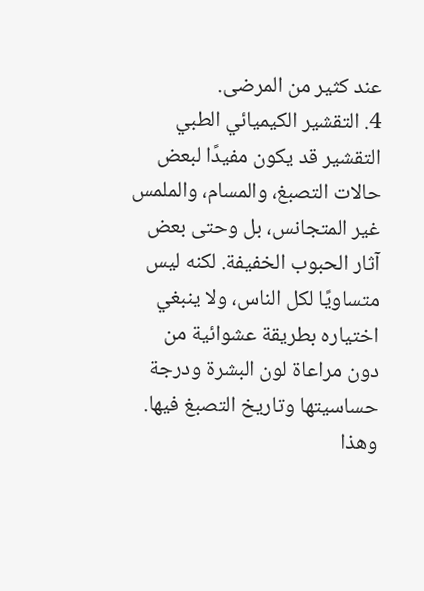عند كثير من المرضى.
4. التقشير الكيميائي الطبي
التقشير قد يكون مفيدًا لبعض حالات التصبغ، والمسام، والملمس غير المتجانس، بل وحتى بعض آثار الحبوب الخفيفة. لكنه ليس متساويًا لكل الناس، ولا ينبغي اختياره بطريقة عشوائية من دون مراعاة لون البشرة ودرجة حساسيتها وتاريخ التصبغ فيها. وهذا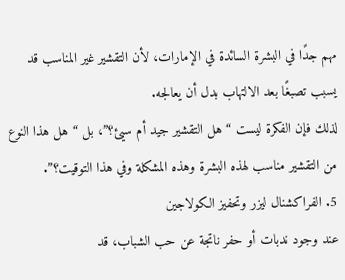مهم جدًا في البشرة السائدة في الإمارات، لأن التقشير غير المناسب قد يسبب تصبغًا بعد الالتهاب بدل أن يعالجه.
لذلك فإن الفكرة ليست “هل التقشير جيد أم سيئ؟”، بل “هل هذا النوع من التقشير مناسب لهذه البشرة وهذه المشكلة وفي هذا التوقيت؟”.
5. الفراكشنال ليزر وتحفيز الكولاجين
عند وجود ندبات أو حفر ناتجة عن حب الشباب، قد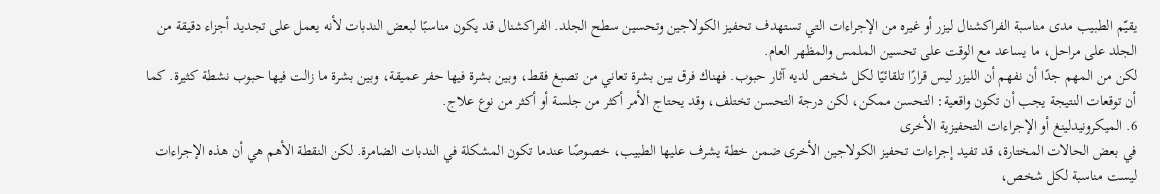يقيّم الطبيب مدى مناسبة الفراكشنال ليزر أو غيره من الإجراءات التي تستهدف تحفيز الكولاجين وتحسين سطح الجلد. الفراكشنال قد يكون مناسبًا لبعض الندبات لأنه يعمل على تجديد أجزاء دقيقة من الجلد على مراحل، ما يساعد مع الوقت على تحسين الملمس والمظهر العام.
لكن من المهم جدًا أن نفهم أن الليزر ليس قرارًا تلقائيًا لكل شخص لديه آثار حبوب. فهناك فرق بين بشرة تعاني من تصبغ فقط، وبين بشرة فيها حفر عميقة، وبين بشرة ما زالت فيها حبوب نشطة كثيرة. كما أن توقعات النتيجة يجب أن تكون واقعية: التحسن ممكن، لكن درجة التحسن تختلف، وقد يحتاج الأمر أكثر من جلسة أو أكثر من نوع علاج.
6. الميكرونيدلينغ أو الإجراءات التحفيزية الأخرى
في بعض الحالات المختارة، قد تفيد إجراءات تحفيز الكولاجين الأخرى ضمن خطة يشرف عليها الطبيب، خصوصًا عندما تكون المشكلة في الندبات الضامرة. لكن النقطة الأهم هي أن هذه الإجراءات ليست مناسبة لكل شخص،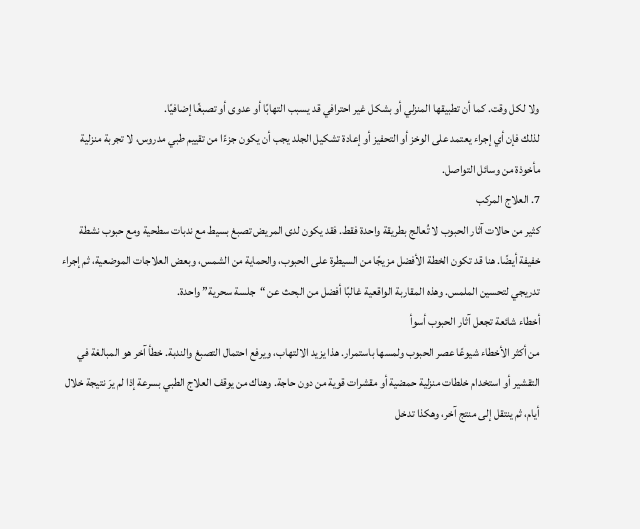ولا لكل وقت. كما أن تطبيقها المنزلي أو بشكل غير احترافي قد يسبب التهابًا أو عدوى أو تصبغًا إضافيًا.
لذلك فإن أي إجراء يعتمد على الوخز أو التحفيز أو إعادة تشكيل الجلد يجب أن يكون جزءًا من تقييم طبي مدروس، لا تجربة منزلية مأخوذة من وسائل التواصل.
7. العلاج المركب
كثير من حالات آثار الحبوب لا تُعالج بطريقة واحدة فقط. فقد يكون لدى المريض تصبغ بسيط مع ندبات سطحية ومع حبوب نشطة خفيفة أيضًا. هنا قد تكون الخطة الأفضل مزيجًا من السيطرة على الحبوب، والحماية من الشمس، وبعض العلاجات الموضعية، ثم إجراء تدريجي لتحسين الملمس. وهذه المقاربة الواقعية غالبًا أفضل من البحث عن “جلسة سحرية” واحدة.
أخطاء شائعة تجعل آثار الحبوب أسوأ
من أكثر الأخطاء شيوعًا عصر الحبوب ولمسها باستمرار. هذا يزيد الالتهاب، ويرفع احتمال التصبغ والندبة. خطأ آخر هو المبالغة في التقشير أو استخدام خلطات منزلية حمضية أو مقشرات قوية من دون حاجة. وهناك من يوقف العلاج الطبي بسرعة إذا لم يرَ نتيجة خلال أيام، ثم ينتقل إلى منتج آخر، وهكذا تدخل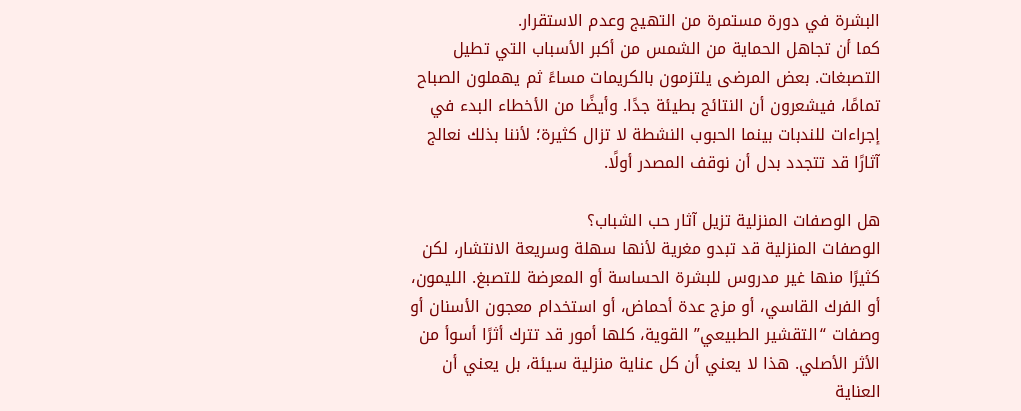البشرة في دورة مستمرة من التهيج وعدم الاستقرار.
كما أن تجاهل الحماية من الشمس من أكبر الأسباب التي تطيل التصبغات. بعض المرضى يلتزمون بالكريمات مساءً ثم يهملون الصباح تمامًا، فيشعرون أن النتائج بطيئة جدًا. وأيضًا من الأخطاء البدء في إجراءات للندبات بينما الحبوب النشطة لا تزال كثيرة؛ لأننا بذلك نعالج آثارًا قد تتجدد بدل أن نوقف المصدر أولًا.

هل الوصفات المنزلية تزيل آثار حب الشباب؟
الوصفات المنزلية قد تبدو مغرية لأنها سهلة وسريعة الانتشار، لكن كثيرًا منها غير مدروس للبشرة الحساسة أو المعرضة للتصبغ. الليمون، أو الفرك القاسي، أو مزج عدة أحماض، أو استخدام معجون الأسنان أو وصفات “التقشير الطبيعي” القوية، كلها أمور قد تترك أثرًا أسوأ من الأثر الأصلي. هذا لا يعني أن كل عناية منزلية سيئة، بل يعني أن العناية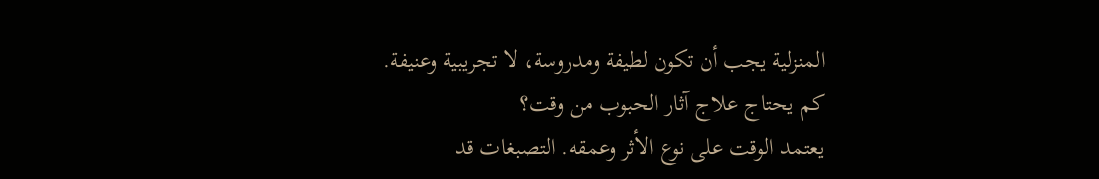المنزلية يجب أن تكون لطيفة ومدروسة، لا تجريبية وعنيفة.
كم يحتاج علاج آثار الحبوب من وقت؟
يعتمد الوقت على نوع الأثر وعمقه. التصبغات قد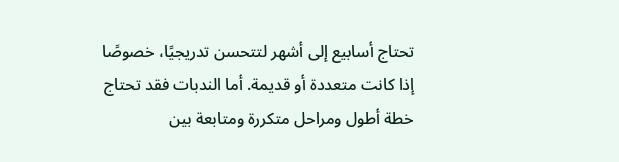تحتاج أسابيع إلى أشهر لتتحسن تدريجيًا، خصوصًا إذا كانت متعددة أو قديمة. أما الندبات فقد تحتاج خطة أطول ومراحل متكررة ومتابعة بين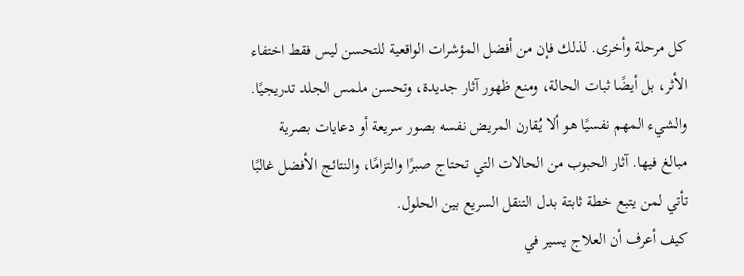كل مرحلة وأخرى. لذلك فإن من أفضل المؤشرات الواقعية للتحسن ليس فقط اختفاء الأثر، بل أيضًا ثبات الحالة، ومنع ظهور آثار جديدة، وتحسن ملمس الجلد تدريجيًا.
والشيء المهم نفسيًا هو ألا يُقارن المريض نفسه بصور سريعة أو دعايات بصرية مبالغ فيها. آثار الحبوب من الحالات التي تحتاج صبرًا والتزامًا، والنتائج الأفضل غالبًا تأتي لمن يتبع خطة ثابتة بدل التنقل السريع بين الحلول.
كيف أعرف أن العلاج يسير في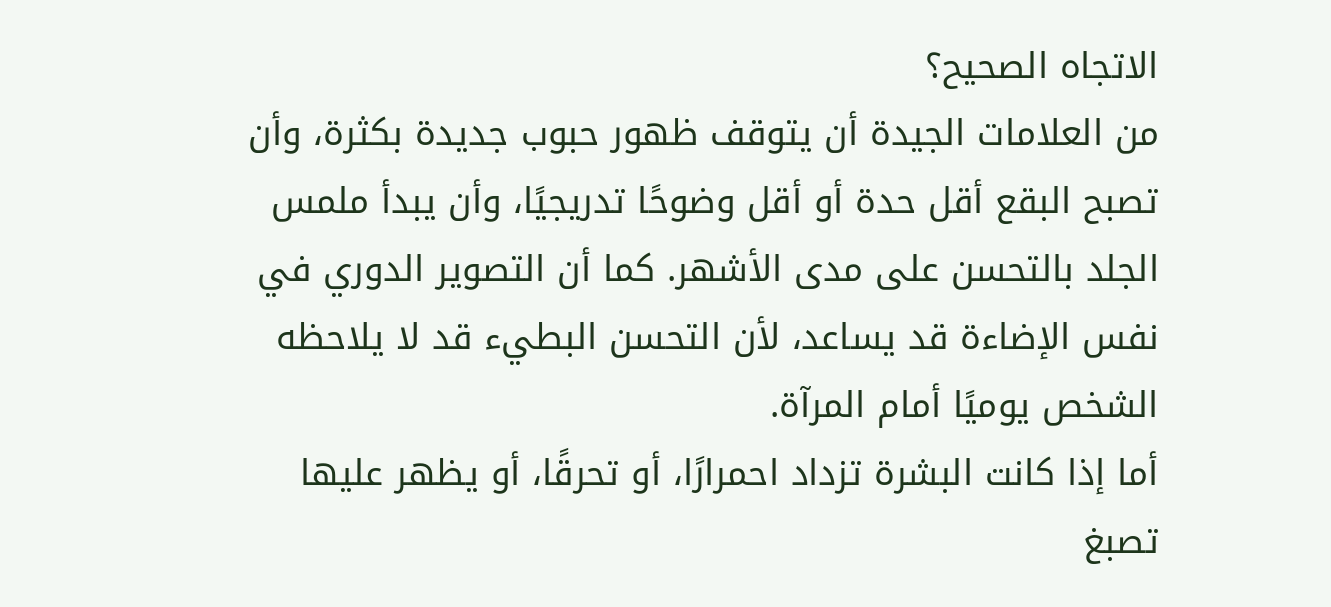الاتجاه الصحيح؟
من العلامات الجيدة أن يتوقف ظهور حبوب جديدة بكثرة، وأن تصبح البقع أقل حدة أو أقل وضوحًا تدريجيًا، وأن يبدأ ملمس الجلد بالتحسن على مدى الأشهر. كما أن التصوير الدوري في نفس الإضاءة قد يساعد، لأن التحسن البطيء قد لا يلاحظه الشخص يوميًا أمام المرآة.
أما إذا كانت البشرة تزداد احمرارًا، أو تحرقًا، أو يظهر عليها تصبغ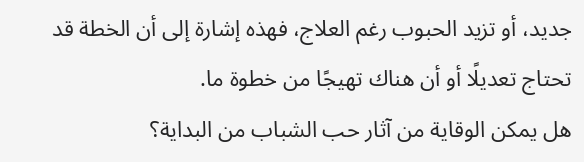جديد، أو تزيد الحبوب رغم العلاج، فهذه إشارة إلى أن الخطة قد تحتاج تعديلًا أو أن هناك تهيجًا من خطوة ما.
هل يمكن الوقاية من آثار حب الشباب من البداية؟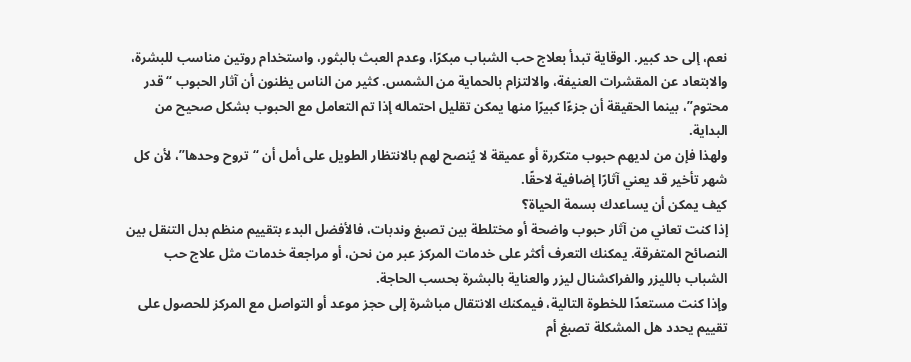نعم، إلى حد كبير. الوقاية تبدأ بعلاج حب الشباب مبكرًا، وعدم العبث بالبثور، واستخدام روتين مناسب للبشرة، والابتعاد عن المقشرات العنيفة، والالتزام بالحماية من الشمس. كثير من الناس يظنون أن آثار الحبوب “قدر محتوم”، بينما الحقيقة أن جزءًا كبيرًا منها يمكن تقليل احتماله إذا تم التعامل مع الحبوب بشكل صحيح من البداية.
ولهذا فإن من لديهم حبوب متكررة أو عميقة لا يُنصح لهم بالانتظار الطويل على أمل أن “تروح وحدها”، لأن كل شهر تأخير قد يعني آثارًا إضافية لاحقًا.
كيف يمكن أن يساعدك بسمة الحياة؟
إذا كنت تعاني من آثار حبوب واضحة أو مختلطة بين تصبغ وندبات، فالأفضل البدء بتقييم منظم بدل التنقل بين النصائح المتفرقة. يمكنك التعرف أكثر على خدمات المركز عبر من نحن، أو مراجعة خدمات مثل علاج حب الشباب بالليزر والفراكشنال ليزر والعناية بالبشرة بحسب الحاجة.
وإذا كنت مستعدًا للخطوة التالية، فيمكنك الانتقال مباشرة إلى حجز موعد أو التواصل مع المركز للحصول على تقييم يحدد هل المشكلة تصبغ أم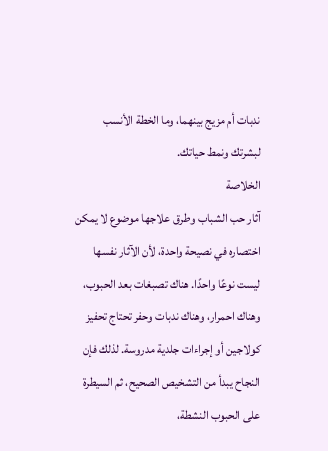ندبات أم مزيج بينهما، وما الخطة الأنسب لبشرتك ونمط حياتك.
الخلاصة
آثار حب الشباب وطرق علاجها موضوع لا يمكن اختصاره في نصيحة واحدة، لأن الآثار نفسها ليست نوعًا واحدًا. هناك تصبغات بعد الحبوب، وهناك احمرار، وهناك ندبات وحفر تحتاج تحفيز كولاجين أو إجراءات جلدية مدروسة. لذلك فإن النجاح يبدأ من التشخيص الصحيح، ثم السيطرة على الحبوب النشطة،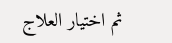ثم اختيار العلاج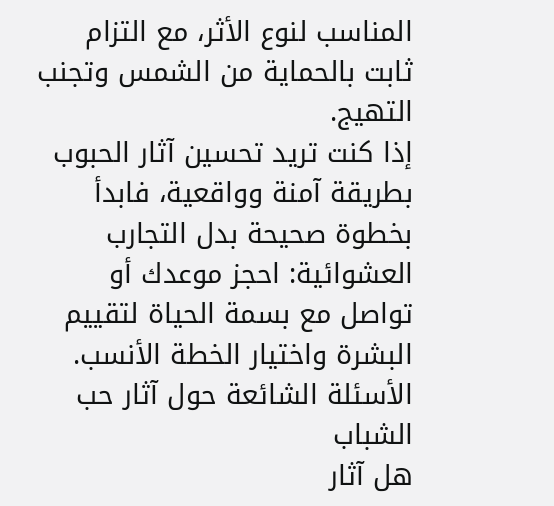المناسب لنوع الأثر، مع التزام ثابت بالحماية من الشمس وتجنب التهيج.
إذا كنت تريد تحسين آثار الحبوب بطريقة آمنة وواقعية، فابدأ بخطوة صحيحة بدل التجارب العشوائية: احجز موعدك أو تواصل مع بسمة الحياة لتقييم البشرة واختيار الخطة الأنسب.
الأسئلة الشائعة حول آثار حب الشباب
هل آثار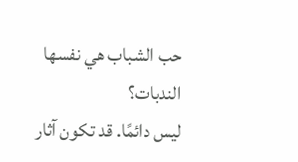حب الشباب هي نفسها الندبات؟
ليس دائمًا. قد تكون آثار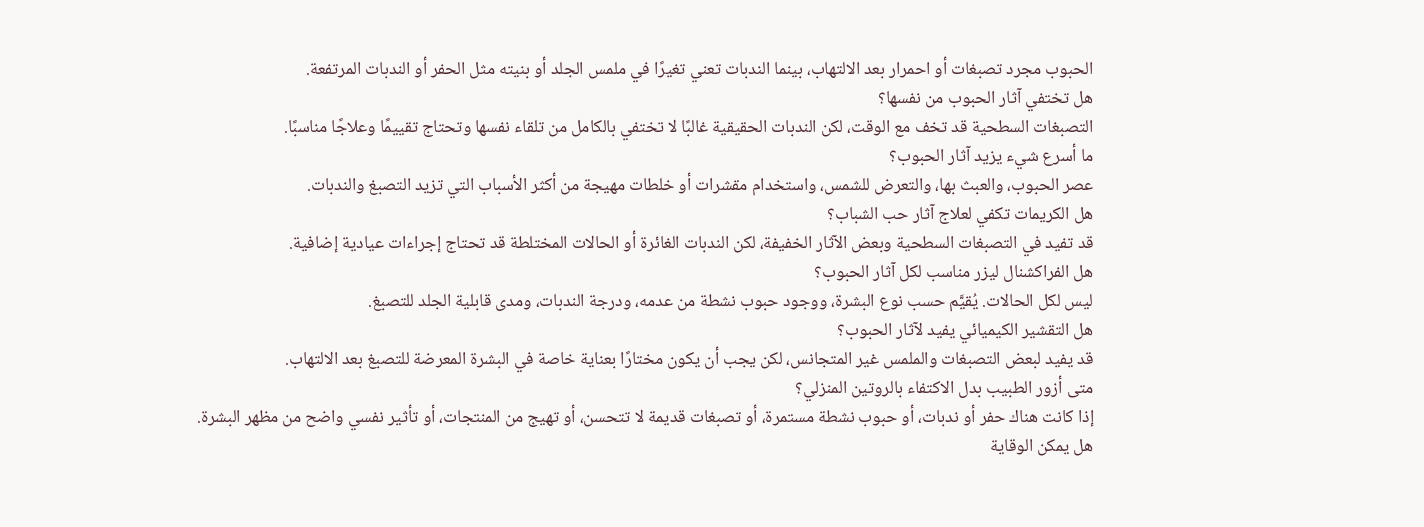الحبوب مجرد تصبغات أو احمرار بعد الالتهاب، بينما الندبات تعني تغيرًا في ملمس الجلد أو بنيته مثل الحفر أو الندبات المرتفعة.
هل تختفي آثار الحبوب من نفسها؟
التصبغات السطحية قد تخف مع الوقت، لكن الندبات الحقيقية غالبًا لا تختفي بالكامل من تلقاء نفسها وتحتاج تقييمًا وعلاجًا مناسبًا.
ما أسرع شيء يزيد آثار الحبوب؟
عصر الحبوب، والعبث بها، والتعرض للشمس، واستخدام مقشرات أو خلطات مهيجة من أكثر الأسباب التي تزيد التصبغ والندبات.
هل الكريمات تكفي لعلاج آثار حب الشباب؟
قد تفيد في التصبغات السطحية وبعض الآثار الخفيفة، لكن الندبات الغائرة أو الحالات المختلطة قد تحتاج إجراءات عيادية إضافية.
هل الفراكشنال ليزر مناسب لكل آثار الحبوب؟
ليس لكل الحالات. يُقيَّم حسب نوع البشرة، ووجود حبوب نشطة من عدمه، ودرجة الندبات، ومدى قابلية الجلد للتصبغ.
هل التقشير الكيميائي يفيد لآثار الحبوب؟
قد يفيد لبعض التصبغات والملمس غير المتجانس، لكن يجب أن يكون مختارًا بعناية خاصة في البشرة المعرضة للتصبغ بعد الالتهاب.
متى أزور الطبيب بدل الاكتفاء بالروتين المنزلي؟
إذا كانت هناك حفر أو ندبات، أو حبوب نشطة مستمرة، أو تصبغات قديمة لا تتحسن، أو تهيج من المنتجات، أو تأثير نفسي واضح من مظهر البشرة.
هل يمكن الوقاية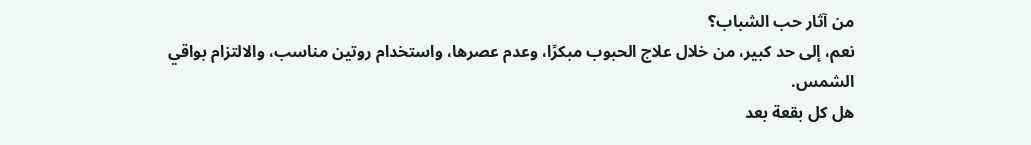من آثار حب الشباب؟
نعم، إلى حد كبير، من خلال علاج الحبوب مبكرًا، وعدم عصرها، واستخدام روتين مناسب، والالتزام بواقي الشمس.
هل كل بقعة بعد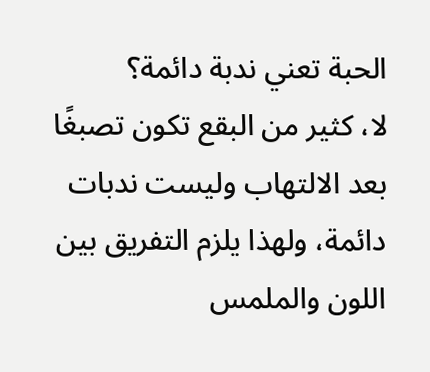الحبة تعني ندبة دائمة؟
لا، كثير من البقع تكون تصبغًا بعد الالتهاب وليست ندبات دائمة، ولهذا يلزم التفريق بين اللون والملمس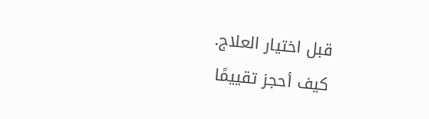قبل اختيار العلاج.
كيف أحجز تقييمًا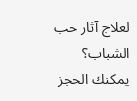لعلاج آثار حب الشباب؟
يمكنك الحجز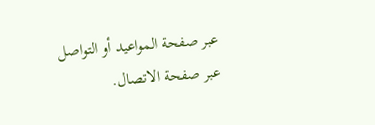عبر صفحة المواعيد أو التواصل عبر صفحة الاتصال.